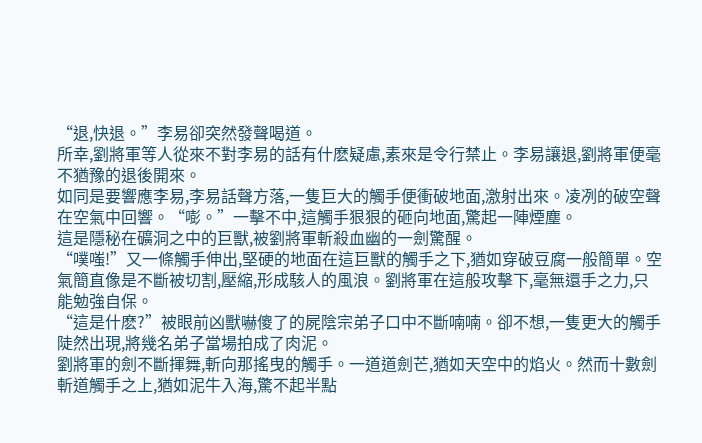“退,快退。”李易卻突然發聲喝道。
所幸,劉將軍等人從來不對李易的話有什麽疑慮,素來是令行禁止。李易讓退,劉將軍便毫不猶豫的退後開來。
如同是要響應李易,李易話聲方落,一隻巨大的觸手便衝破地面,激射出來。凌冽的破空聲在空氣中回響。“嘭。”一擊不中,這觸手狠狠的砸向地面,驚起一陣煙塵。
這是隱秘在礦洞之中的巨獸,被劉將軍斬殺血幽的一劍驚醒。
“噗嗤!”又一條觸手伸出,堅硬的地面在這巨獸的觸手之下,猶如穿破豆腐一般簡單。空氣簡直像是不斷被切割,壓縮,形成駭人的風浪。劉將軍在這般攻擊下,毫無還手之力,只能勉強自保。
“這是什麽?”被眼前凶獸嚇傻了的屍陰宗弟子口中不斷喃喃。卻不想,一隻更大的觸手陡然出現,將幾名弟子當場拍成了肉泥。
劉將軍的劍不斷揮舞,斬向那搖曳的觸手。一道道劍芒,猶如天空中的焰火。然而十數劍斬道觸手之上,猶如泥牛入海,驚不起半點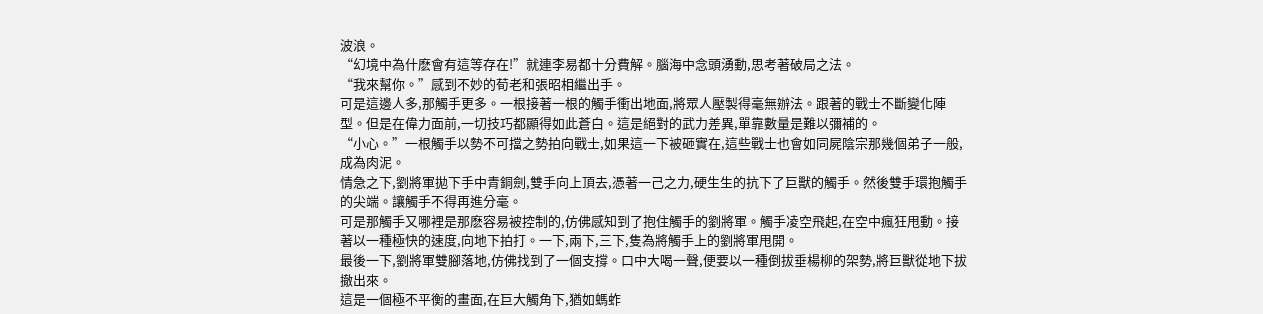波浪。
“幻境中為什麽會有這等存在!”就連李易都十分費解。腦海中念頭湧動,思考著破局之法。
“我來幫你。”感到不妙的荀老和張昭相繼出手。
可是這邊人多,那觸手更多。一根接著一根的觸手衝出地面,將眾人壓製得毫無辦法。跟著的戰士不斷變化陣型。但是在偉力面前,一切技巧都顯得如此蒼白。這是絕對的武力差異,單靠數量是難以彌補的。
“小心。”一根觸手以勢不可擋之勢拍向戰士,如果這一下被砸實在,這些戰士也會如同屍陰宗那幾個弟子一般,成為肉泥。
情急之下,劉將軍拋下手中青銅劍,雙手向上頂去,憑著一己之力,硬生生的抗下了巨獸的觸手。然後雙手環抱觸手的尖端。讓觸手不得再進分毫。
可是那觸手又哪裡是那麽容易被控制的,仿佛感知到了抱住觸手的劉將軍。觸手凌空飛起,在空中瘋狂甩動。接著以一種極快的速度,向地下拍打。一下,兩下,三下,隻為將觸手上的劉將軍甩開。
最後一下,劉將軍雙腳落地,仿佛找到了一個支撐。口中大喝一聲,便要以一種倒拔垂楊柳的架勢,將巨獸從地下拔撤出來。
這是一個極不平衡的畫面,在巨大觸角下,猶如螞蚱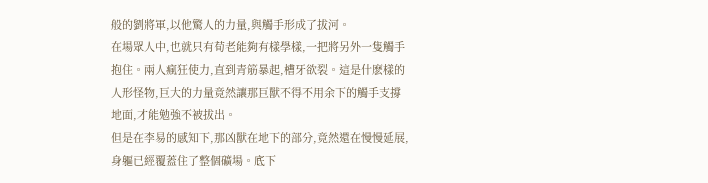般的劉將軍,以他驚人的力量,與觸手形成了拔河。
在場眾人中,也就只有荀老能夠有樣學樣,一把將另外一隻觸手抱住。兩人瘋狂使力,直到青筋暴起,槽牙欲裂。這是什麽樣的人形怪物,巨大的力量竟然讓那巨獸不得不用余下的觸手支撐地面,才能勉強不被拔出。
但是在李易的感知下,那凶獸在地下的部分,竟然還在慢慢延展,身軀已經覆蓋住了整個礦場。底下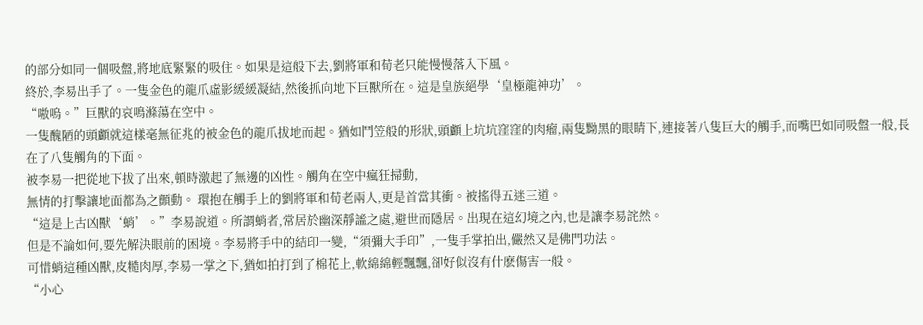的部分如同一個吸盤,將地底緊緊的吸住。如果是這般下去,劉將軍和荀老只能慢慢落入下風。
終於,李易出手了。一隻金色的龍爪虛影緩緩凝結,然後抓向地下巨獸所在。這是皇族絕學‘皇極龍神功’。
“嗷嗚。”巨獸的哀鳴滌蕩在空中。
一隻醜陋的頭顱就這樣毫無征兆的被金色的龍爪拔地而起。猶如鬥笠般的形狀,頭顱上坑坑窪窪的肉瘤,兩隻黝黑的眼睛下,連接著八隻巨大的觸手,而嘴巴如同吸盤一般,長在了八隻觸角的下面。
被李易一把從地下拔了出來,頓時激起了無邊的凶性。觸角在空中瘋狂掃動,
無情的打擊讓地面都為之顫動。 環抱在觸手上的劉將軍和荀老兩人,更是首當其衝。被搖得五迷三道。
“這是上古凶獸‘蛸’。”李易說道。所謂蛸者,常居於幽深靜謐之處,避世而隱居。出現在這幻境之內,也是讓李易詫然。
但是不論如何,要先解決眼前的困境。李易將手中的結印一變,“須彌大手印”,一隻手掌拍出,儼然又是佛門功法。
可惜蛸這種凶獸,皮糙肉厚,李易一掌之下,猶如拍打到了棉花上,軟綿綿輕飄飄,卻好似沒有什麽傷害一般。
“小心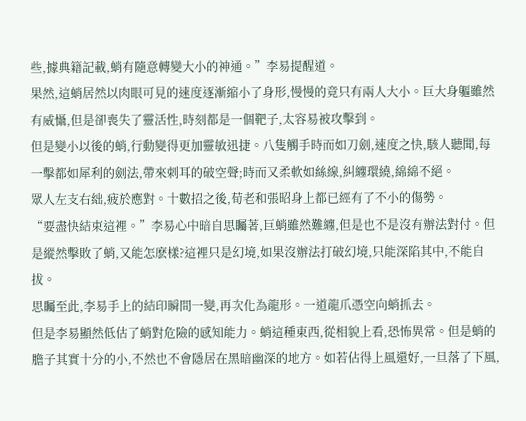些,據典籍記載,蛸有隨意轉變大小的神通。”李易提醒道。
果然,這蛸居然以肉眼可見的速度逐漸縮小了身形,慢慢的竟只有兩人大小。巨大身軀雖然有威懾,但是卻喪失了靈活性,時刻都是一個靶子,太容易被攻擊到。
但是變小以後的蛸,行動變得更加靈敏迅捷。八隻觸手時而如刀劍,速度之快,駭人聽聞,每一擊都如犀利的劍法,帶來刺耳的破空聲;時而又柔軟如絲線,糾纏環繞,綿綿不絕。
眾人左支右絀,疲於應對。十數招之後,荀老和張昭身上都已經有了不小的傷勢。
“要盡快結束這裡。”李易心中暗自思矚著,巨蛸雖然難纏,但是也不是沒有辦法對付。但是縱然擊敗了蛸,又能怎麽樣?這裡只是幻境,如果沒辦法打破幻境,只能深陷其中,不能自拔。
思矚至此,李易手上的結印瞬間一變,再次化為龍形。一道龍爪憑空向蛸抓去。
但是李易顯然低估了蛸對危險的感知能力。蛸這種東西,從相貌上看,恐怖異常。但是蛸的膽子其實十分的小,不然也不會隱居在黑暗幽深的地方。如若佔得上風還好,一旦落了下風,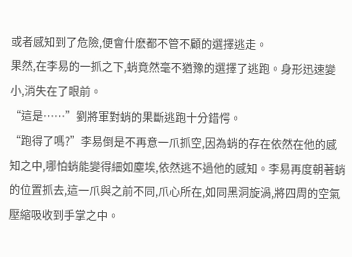或者感知到了危險,便會什麽都不管不顧的選擇逃走。
果然,在李易的一抓之下,蛸竟然毫不猶豫的選擇了逃跑。身形迅速變小,消失在了眼前。
“這是……”劉將軍對蛸的果斷逃跑十分錯愕。
“跑得了嗎?”李易倒是不再意一爪抓空,因為蛸的存在依然在他的感知之中,哪怕蛸能變得細如塵埃,依然逃不過他的感知。李易再度朝著蛸的位置抓去,這一爪與之前不同,爪心所在,如同黑洞旋渦,將四周的空氣壓縮吸收到手掌之中。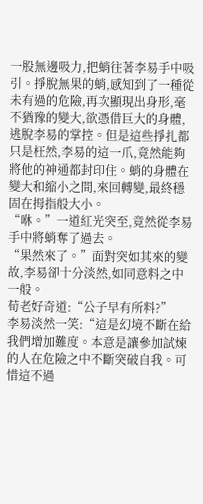一股無邊吸力,把蛸往著李易手中吸引。掙脫無果的蛸,感知到了一種從未有過的危險,再次顯現出身形,毫不猶豫的變大,欲憑借巨大的身體,逃脫李易的掌控。但是這些掙扎都只是枉然,李易的這一爪,竟然能夠將他的神通都封印住。蛸的身體在變大和縮小之間,來回轉變,最終穩固在拇指般大小。
“咻。”一道紅光突至,竟然從李易手中將蛸奪了過去。
“果然來了。”面對突如其來的變故,李易卻十分淡然,如同意料之中一般。
荀老好奇道:“公子早有所料?”
李易淡然一笑:“這是幻境不斷在給我們增加難度。本意是讓參加試煉的人在危險之中不斷突破自我。可惜這不過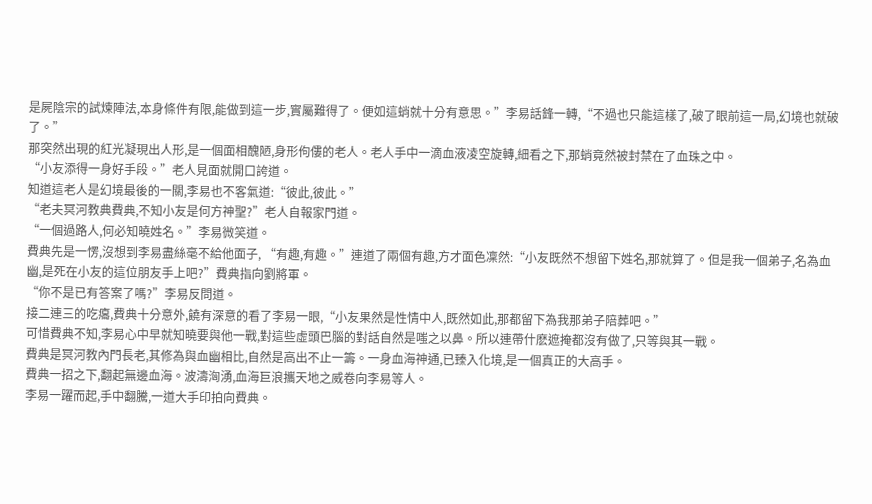是屍陰宗的試煉陣法,本身條件有限,能做到這一步,實屬難得了。便如這蛸就十分有意思。”李易話鋒一轉,“不過也只能這樣了,破了眼前這一局,幻境也就破了。”
那突然出現的紅光凝現出人形,是一個面相醜陋,身形佝僂的老人。老人手中一滴血液凌空旋轉,細看之下,那蛸竟然被封禁在了血珠之中。
“小友添得一身好手段。”老人見面就開口誇道。
知道這老人是幻境最後的一關,李易也不客氣道:“彼此,彼此。”
“老夫冥河教典費典,不知小友是何方神聖?”老人自報家門道。
“一個過路人,何必知曉姓名。”李易微笑道。
費典先是一愣,沒想到李易盡絲毫不給他面子, “有趣,有趣。”連道了兩個有趣,方才面色凜然:“小友既然不想留下姓名,那就算了。但是我一個弟子,名為血幽,是死在小友的這位朋友手上吧?”費典指向劉將軍。
“你不是已有答案了嗎?”李易反問道。
接二連三的吃癟,費典十分意外,饒有深意的看了李易一眼,“小友果然是性情中人,既然如此,那都留下為我那弟子陪葬吧。”
可惜費典不知,李易心中早就知曉要與他一戰,對這些虛頭巴腦的對話自然是嗤之以鼻。所以連帶什麽遮掩都沒有做了,只等與其一戰。
費典是冥河教內門長老,其修為與血幽相比,自然是高出不止一籌。一身血海神通,已臻入化境,是一個真正的大高手。
費典一招之下,翻起無邊血海。波濤洶湧,血海巨浪攜天地之威卷向李易等人。
李易一躍而起,手中翻騰,一道大手印拍向費典。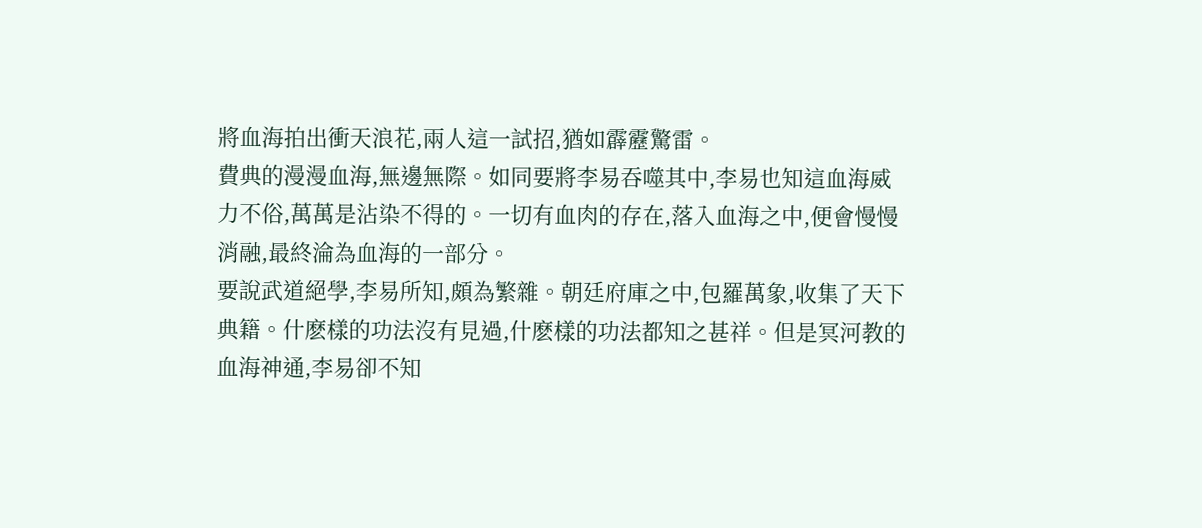將血海拍出衝天浪花,兩人這一試招,猶如霹靂驚雷。
費典的漫漫血海,無邊無際。如同要將李易吞噬其中,李易也知這血海威力不俗,萬萬是沾染不得的。一切有血肉的存在,落入血海之中,便會慢慢消融,最終淪為血海的一部分。
要說武道絕學,李易所知,頗為繁雜。朝廷府庫之中,包羅萬象,收集了天下典籍。什麽樣的功法沒有見過,什麽樣的功法都知之甚祥。但是冥河教的血海神通,李易卻不知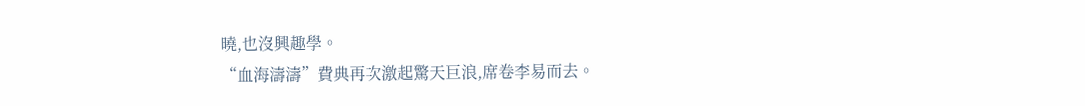曉,也沒興趣學。
“血海濤濤”費典再次激起驚天巨浪,席卷李易而去。